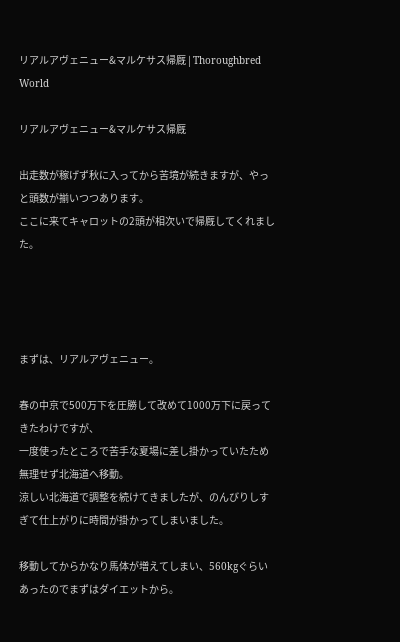リアルアヴェニュー&マルケサス帰厩 | Thoroughbred World

リアルアヴェニュー&マルケサス帰厩

出走数が稼げず秋に入ってから苦境が続きますが、やっと頭数が揃いつつあります。
ここに来てキャロットの2頭が相次いで帰厩してくれました。




まずは、リアルアヴェニュー。

春の中京で500万下を圧勝して改めて1000万下に戻ってきたわけですが、
一度使ったところで苦手な夏場に差し掛かっていたため無理せず北海道へ移動。
涼しい北海道で調整を続けてきましたが、のんびりしすぎて仕上がりに時間が掛かってしまいました。

移動してからかなり馬体が増えてしまい、560kgぐらいあったのでまずはダイエットから。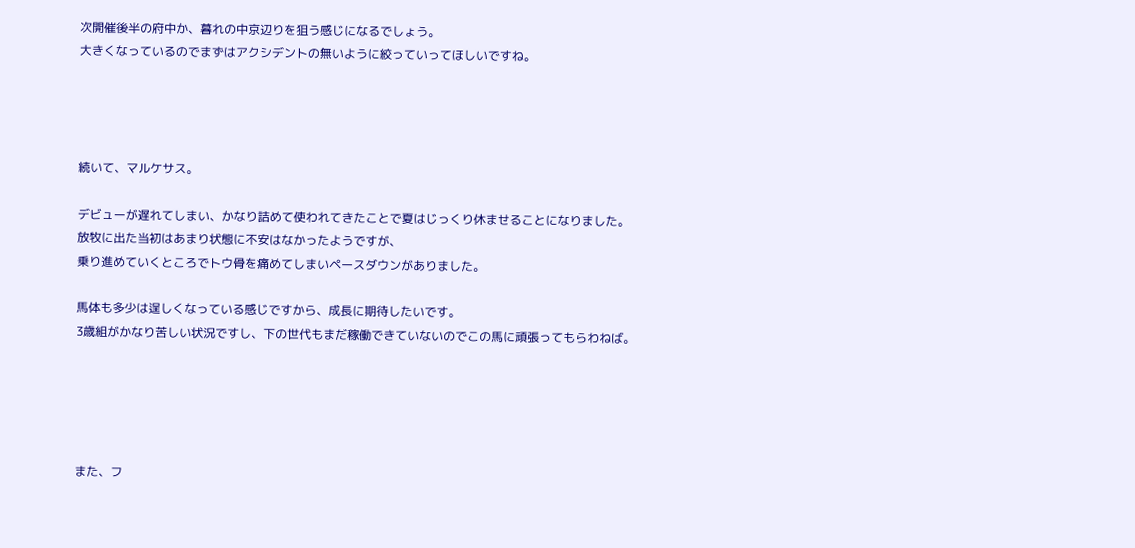次開催後半の府中か、暮れの中京辺りを狙う感じになるでしょう。
大きくなっているのでまずはアクシデントの無いように絞っていってほしいですね。




続いて、マルケサス。

デビューが遅れてしまい、かなり詰めて使われてきたことで夏はじっくり休ませることになりました。
放牧に出た当初はあまり状態に不安はなかったようですが、
乗り進めていくところでトウ骨を痛めてしまいペースダウンがありました。

馬体も多少は逞しくなっている感じですから、成長に期待したいです。
3歳組がかなり苦しい状況ですし、下の世代もまだ稼働できていないのでこの馬に頑張ってもらわねば。





また、フ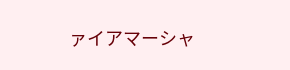ァイアマーシャ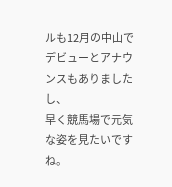ルも12月の中山でデビューとアナウンスもありましたし、
早く競馬場で元気な姿を見たいですね。